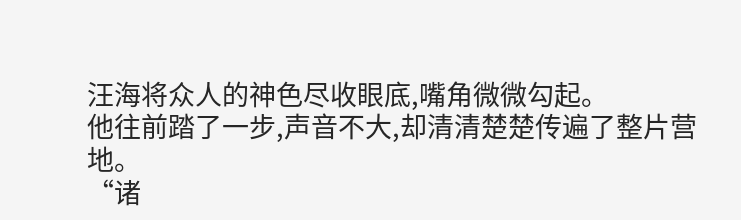汪海将众人的神色尽收眼底,嘴角微微勾起。
他往前踏了一步,声音不大,却清清楚楚传遍了整片营地。
“诸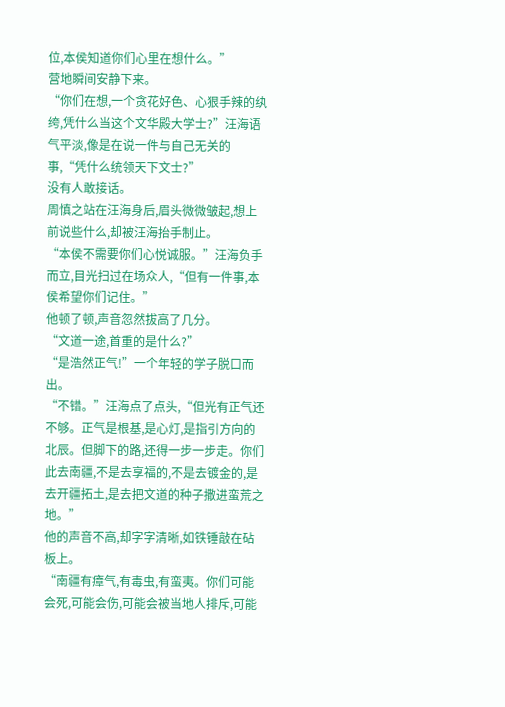位,本侯知道你们心里在想什么。”
营地瞬间安静下来。
“你们在想,一个贪花好色、心狠手辣的纨绔,凭什么当这个文华殿大学士?”汪海语气平淡,像是在说一件与自己无关的事,“凭什么统领天下文士?”
没有人敢接话。
周慎之站在汪海身后,眉头微微皱起,想上前说些什么,却被汪海抬手制止。
“本侯不需要你们心悦诚服。”汪海负手而立,目光扫过在场众人,“但有一件事,本侯希望你们记住。”
他顿了顿,声音忽然拔高了几分。
“文道一途,首重的是什么?”
“是浩然正气!”一个年轻的学子脱口而出。
“不错。”汪海点了点头,“但光有正气还不够。正气是根基,是心灯,是指引方向的北辰。但脚下的路,还得一步一步走。你们此去南疆,不是去享福的,不是去镀金的,是去开疆拓土,是去把文道的种子撒进蛮荒之地。”
他的声音不高,却字字清晰,如铁锤敲在砧板上。
“南疆有瘴气,有毒虫,有蛮夷。你们可能会死,可能会伤,可能会被当地人排斥,可能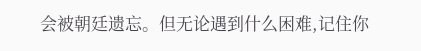会被朝廷遗忘。但无论遇到什么困难,记住你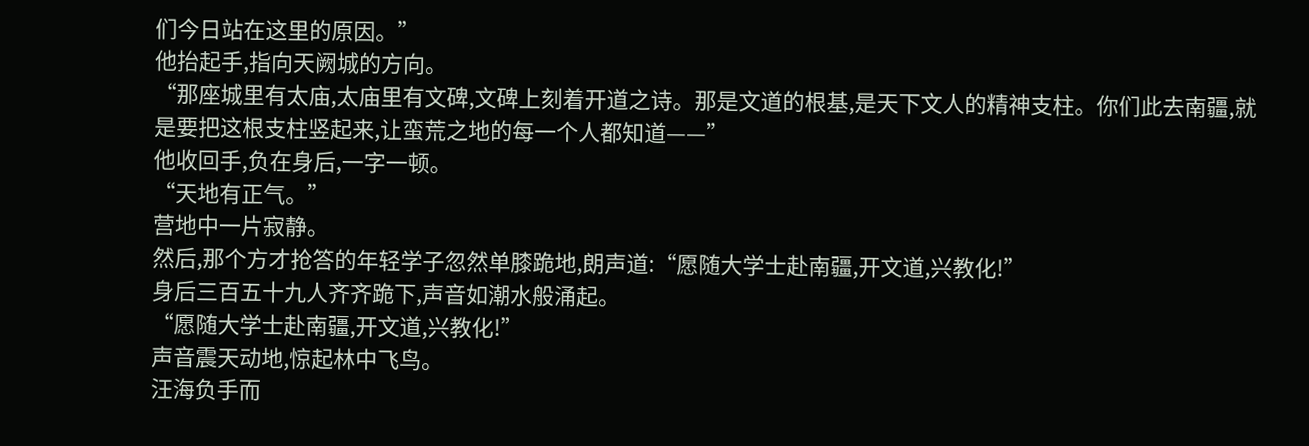们今日站在这里的原因。”
他抬起手,指向天阙城的方向。
“那座城里有太庙,太庙里有文碑,文碑上刻着开道之诗。那是文道的根基,是天下文人的精神支柱。你们此去南疆,就是要把这根支柱竖起来,让蛮荒之地的每一个人都知道——”
他收回手,负在身后,一字一顿。
“天地有正气。”
营地中一片寂静。
然后,那个方才抢答的年轻学子忽然单膝跪地,朗声道:“愿随大学士赴南疆,开文道,兴教化!”
身后三百五十九人齐齐跪下,声音如潮水般涌起。
“愿随大学士赴南疆,开文道,兴教化!”
声音震天动地,惊起林中飞鸟。
汪海负手而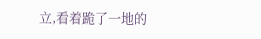立,看着跪了一地的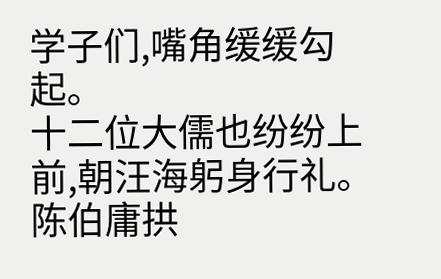学子们,嘴角缓缓勾起。
十二位大儒也纷纷上前,朝汪海躬身行礼。
陈伯庸拱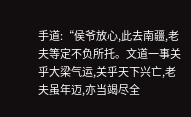手道:“侯爷放心,此去南疆,老夫等定不负所托。文道一事关乎大梁气运,关乎天下兴亡,老夫虽年迈,亦当竭尽全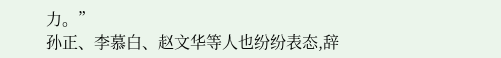力。”
孙正、李慕白、赵文华等人也纷纷表态,辞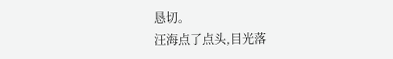恳切。
汪海点了点头,目光落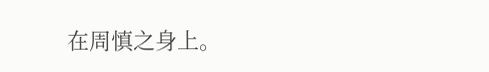在周慎之身上。